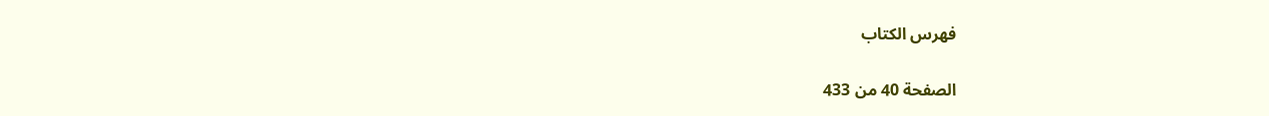فهرس الكتاب

الصفحة 40 من 433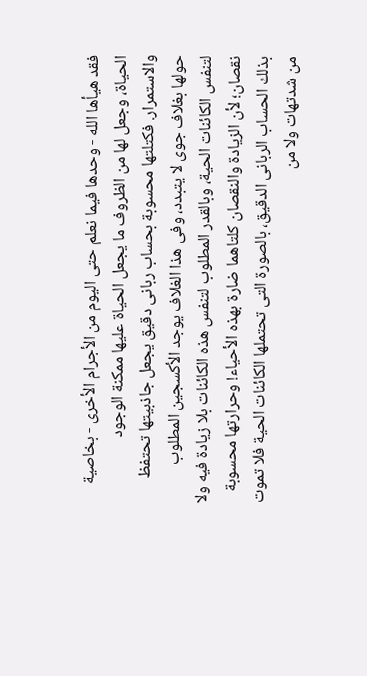فقد هيأها الله - وحدها فيما نعلم حتى اليوم من الأجرام الأخرى - بخاصية الحياة، وجعل لها من الظروف ما يجعل الحياة عليها ممكنة الوجود والاستمرار. فكتلتها محسوبة بحساب ربانى دقيق يجعل جاذبيتها تحتفظ حولها بغلاف جوى لا يتبدد، وفى هذا الغلاف يوجد الأكسجين المطلوب لتنفس الكائنات الحية، وبالقدر المطلوب لتنفس هذه الكائنات بلا زيادة فيه ولا نقصان؛ لأن الزيادة والنقصان كلتاهما ضارة بهذه الأحياء! وحرارتها محسوبة بذلك الحساب الربانى الدقيق، بالصورة التى تحتملها الكائنات الحية فلا تموت من شدتهات ولا من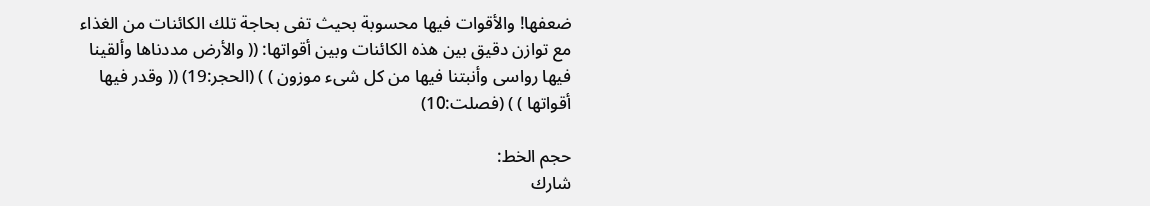ضعفها! والأقوات فيها محسوبة بحيث تفى بحاجة تلك الكائنات من الغذاء مع توازن دقيق بين هذه الكائنات وبين أقواتها: (( والأرض مددناها وألقينا فيها رواسى وأنبتنا فيها من كل شىء موزون ) ) (الحجر:19) (( وقدر فيها أقواتها ) ) (فصلت:10)

حجم الخط:
شارك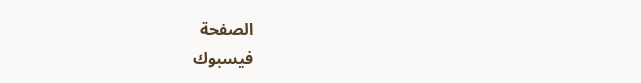الصفحة
فيسبوك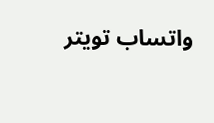واتساب تويتر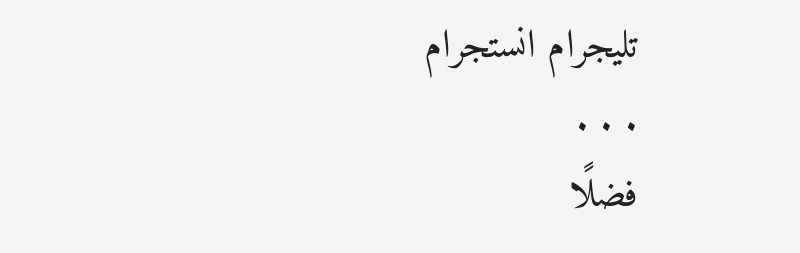تليجرام انستجرام
. . .
فضلًا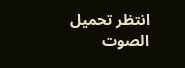انتظر تحميل الصوت